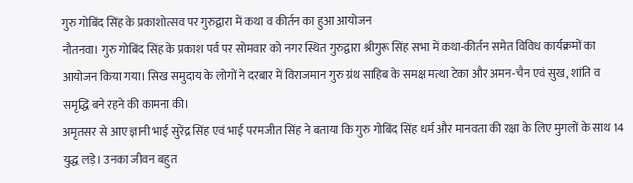गुरु गोबिंद सिंह के प्रकाशोत्सव पर गुरुद्वारा में कथा व कीर्तन का हुआ आयोजन
नौतनवा। गुरु गोबिंद सिंह के प्रकाश पर्व पर सोमवार को नगर स्थित गुरुद्वारा श्रीगुरू सिंह सभा में कथा-कीर्तन समेत विविध कार्यक्रमों का आयोजन किया गया। सिख समुदाय के लोगों ने दरबार में विराजमान गुरु ग्रंथ साहिब के समक्ष मत्था टेका और अमन-चैन एवं सुख, शांति व समृद्धि बने रहने की कामना की।
अमृतसर से आए ज्ञानी भाई सुरेंद्र सिंह एवं भाई परमजीत सिंह ने बताया कि गुरु गोबिंद सिंह धर्म और मानवता की रक्षा के लिए मुगलों के साथ 14 युद्ध लड़े। उनका जीवन बहुत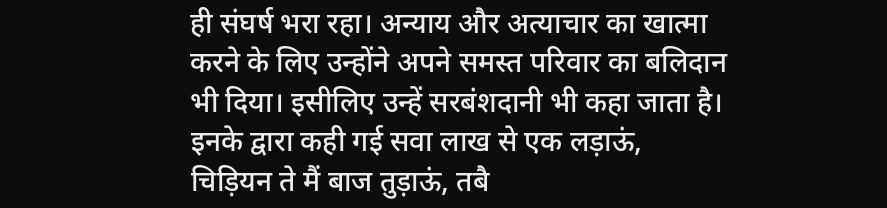ही संघर्ष भरा रहा। अन्याय और अत्याचार का खात्मा करने के लिए उन्होंने अपने समस्त परिवार का बलिदान भी दिया। इसीलिए उन्हें सरबंशदानी भी कहा जाता है। इनके द्वारा कही गई सवा लाख से एक लड़ाऊं, चिड़ियन ते मैं बाज तुड़ाऊं, तबै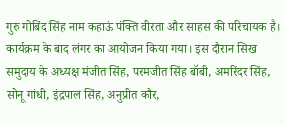गुरु गोबिंद सिंह नाम कहाऊं पंक्ति वीरता और साहस की परिचायक है। कार्यक्रम के बाद लंगर का आयोजन किया गया। इस दौरान सिख समुदाय के अध्यक्ष मंजीत सिंह, परमजीत सिंह बॉबी, अमरिंदर सिंह, सोनू गांधी, इंद्रपाल सिंह, अनुप्रीत कौर,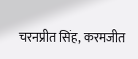चरनप्रीत सिंह, करमजीत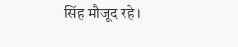सिंह मौजूद रहे।